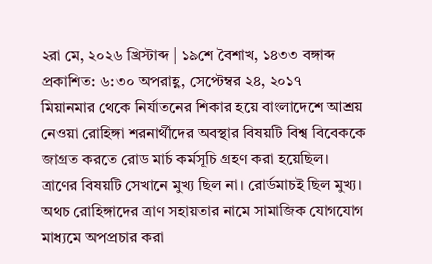২রা মে, ২০২৬ খ্রিস্টাব্দ | ১৯শে বৈশাখ, ১৪৩৩ বঙ্গাব্দ
প্রকাশিত: ৬:৩০ অপরাহ্ণ, সেপ্টেম্বর ২৪, ২০১৭
মিয়ানমার থেকে নির্যাতনের শিকার হয়ে বাংলাদেশে আশ্রয় নেওয়া রোহিঙ্গা শরনার্থীদের অবস্থার বিষয়টি বিশ্ব বিবেককে জাগ্রত করতে রোড মার্চ কর্মসূচি গ্রহণ করা হয়েছিল। ত্রাণের বিষয়টি সেখানে মুখ্য ছিল না। রোর্ডমাচই ছিল মুখ্য। অথচ রোহিঙ্গাদের ত্রাণ সহায়তার নামে সামাজিক যোগযোগ মাধ্যমে অপপ্রচার করা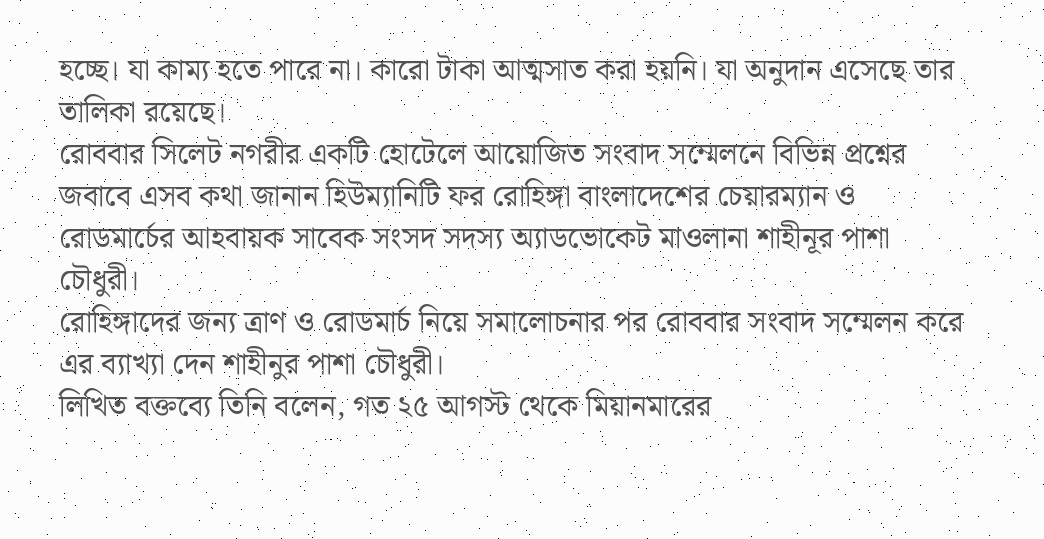হচ্ছে। যা কাম্য হতে পারে না। কারো টাকা আত্মসাত করা হয়নি। যা অনুদান এসেছে তার তালিকা রয়েছে।
রোববার সিলেট নগরীর একটি হোটেলে আয়োজিত সংবাদ সম্মেলনে বিভিন্ন প্রশ্নের জবাবে এসব কথা জানান হিউম্যানিটি ফর রোহিঙ্গা বাংলাদেশের চেয়ারম্যান ও রোডমার্চের আহবায়ক সাবেক সংসদ সদস্য অ্যাডভোকেট মাওলানা শাহীনূর পাশা চৌধুরী।
রোহিঙ্গাদের জন্য ত্রাণ ও রোডমার্চ নিয়ে সমালোচনার পর রোববার সংবাদ সম্মেলন করে এর ব্যাখ্যা দেন শাহীনুর পাশা চৌধুরী।
লিখিত বক্তব্যে তিনি বলেন, গত ২৫ আগস্ট থেকে মিয়ানমারের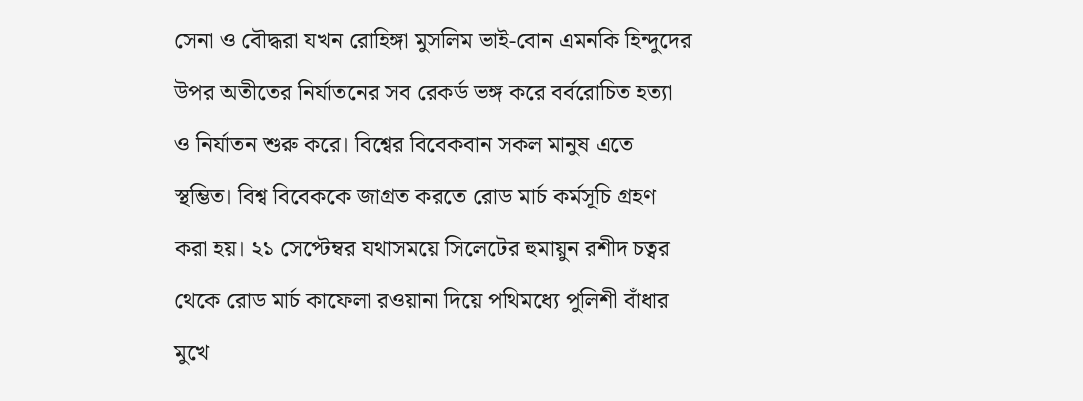সেনা ও বৌদ্ধরা যখন রোহিঙ্গা মুসলিম ভাই-বোন এমনকি হিন্দুদের উপর অতীতের নির্যাতনের সব রেকর্ড ভঙ্গ করে বর্বরোচিত হত্যা ও নির্যাতন শুরু করে। বিশ্বের বিবেকবান সকল মানুষ এতে স্থম্ভিত। বিশ্ব বিবেককে জাগ্রত করতে রোড মার্চ কর্মসূচি গ্রহণ করা হয়। ২১ সেপ্টেম্বর যথাসময়ে সিলেটের হুমায়ুন রশীদ চত্বর থেকে রোড মার্চ কাফেলা রওয়ানা দিয়ে পথিমধ্যে পুলিশী বাঁধার মুখে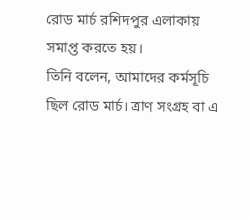রোড মার্চ রশিদপুর এলাকায় সমাপ্ত করতে হয়।
তিনি বলেন, আমাদের কর্মসূচি ছিল রোড মার্চ। ত্রাণ সংগ্রহ বা এ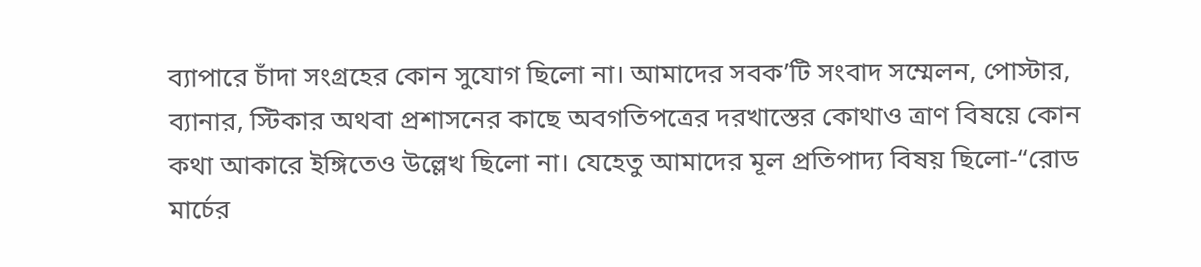ব্যাপারে চাঁদা সংগ্রহের কোন সুযোগ ছিলো না। আমাদের সবক’টি সংবাদ সম্মেলন, পোস্টার, ব্যানার, স্টিকার অথবা প্রশাসনের কাছে অবগতিপত্রের দরখাস্তের কোথাও ত্রাণ বিষয়ে কোন কথা আকারে ইঙ্গিতেও উল্লেখ ছিলো না। যেহেতু আমাদের মূল প্রতিপাদ্য বিষয় ছিলো-“রোড মার্চের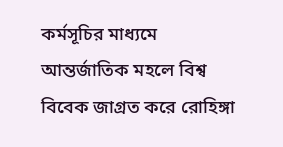কর্মসূচির মাধ্যমে আন্তর্জাতিক মহলে বিশ্ব বিবেক জাগ্রত করে রোহিঙ্গা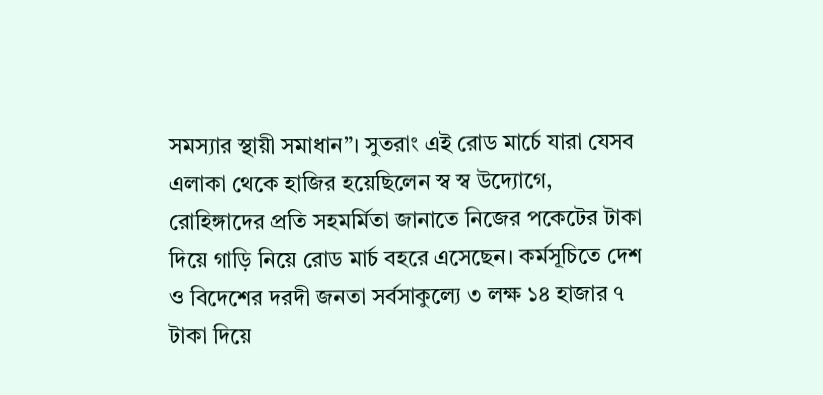সমস্যার স্থায়ী সমাধান”। সুতরাং এই রোড মার্চে যারা যেসব এলাকা থেকে হাজির হয়েছিলেন স্ব স্ব উদ্যোগে, রোহিঙ্গাদের প্রতি সহমর্মিতা জানাতে নিজের পকেটের টাকা দিয়ে গাড়ি নিয়ে রোড মার্চ বহরে এসেছেন। কর্মসূচিতে দেশ ও বিদেশের দরদী জনতা সর্বসাকুল্যে ৩ লক্ষ ১৪ হাজার ৭ টাকা দিয়ে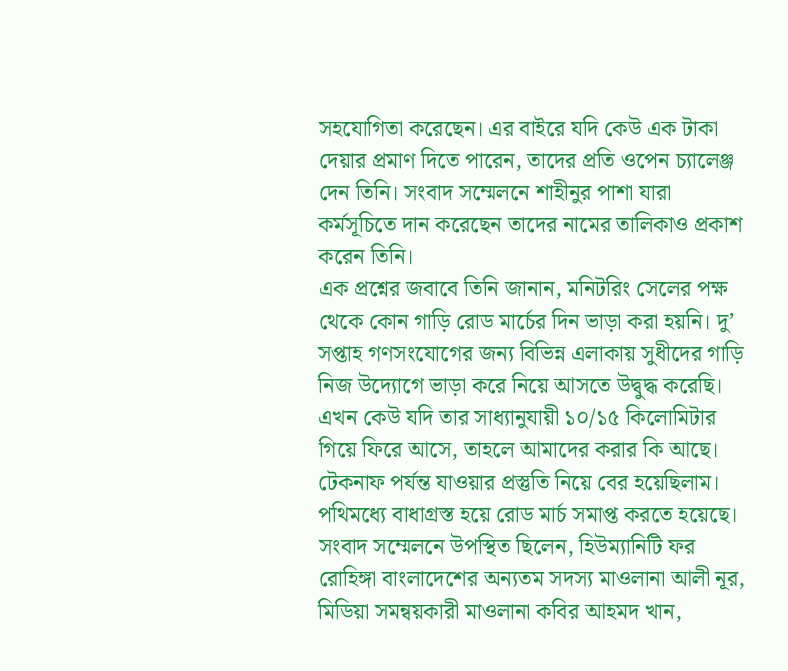সহযোগিতা করেছেন। এর বাইরে যদি কেউ এক টাকা দেয়ার প্রমাণ দিতে পারেন, তাদের প্রতি ওপেন চ্যালেঞ্জ দেন তিনি। সংবাদ সম্মেলনে শাহীনুর পাশা যারা কর্মসূচিতে দান করেছেন তাদের নামের তালিকাও প্রকাশ করেন তিনি।
এক প্রশ্নের জবাবে তিনি জানান, মনিটরিং সেলের পক্ষ থেকে কোন গাড়ি রোড মার্চের দিন ভাড়া করা হয়নি। দু’ সপ্তাহ গণসংযোগের জন্য বিভিন্ন এলাকায় সুধীদের গাড়ি নিজ উদ্যোগে ভাড়া করে নিয়ে আসতে উদ্বুদ্ধ করেছি। এখন কেউ যদি তার সাধ্যানুযায়ী ১০/১৫ কিলোমিটার গিয়ে ফিরে আসে, তাহলে আমাদের করার কি আছে। টেকনাফ পর্যন্ত যাওয়ার প্রস্তুতি নিয়ে বের হয়েছিলাম। পথিমধ্যে বাধাগ্রস্ত হয়ে রোড মার্চ সমাপ্ত করতে হয়েছে।
সংবাদ সম্মেলনে উপস্থিত ছিলেন, হিউম্যানিটি ফর রোহিঙ্গা বাংলাদেশের অন্যতম সদস্য মাওলানা আলী নূর, মিডিয়া সমন্বয়কারী মাওলানা কবির আহমদ খান,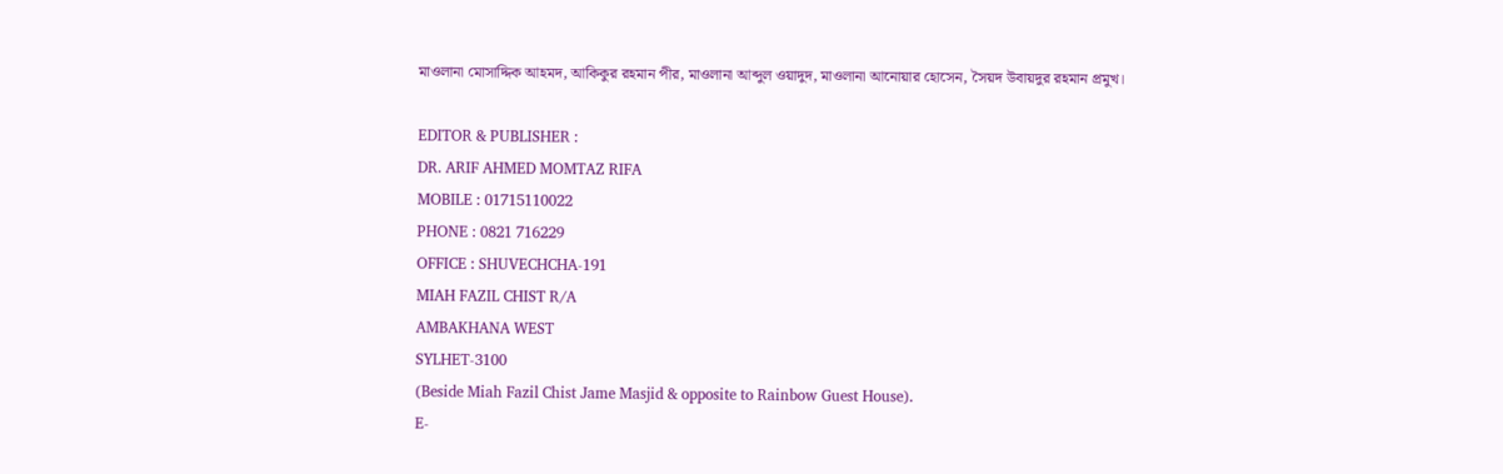মাওলানা মোসাদ্দিক আহমদ, আকিকুর রহমান পীর, মাওলানা আব্দুল ওয়াদুদ, মাওলানা আনোয়ার হোসেন, সৈয়দ উবায়দুর রহমান প্রমুখ।

EDITOR & PUBLISHER :
DR. ARIF AHMED MOMTAZ RIFA
MOBILE : 01715110022
PHONE : 0821 716229
OFFICE : SHUVECHCHA-191
MIAH FAZIL CHIST R/A
AMBAKHANA WEST
SYLHET-3100
(Beside Miah Fazil Chist Jame Masjid & opposite to Rainbow Guest House).
E-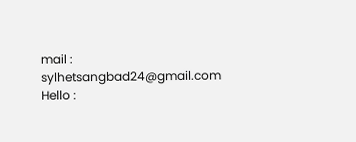mail : sylhetsangbad24@gmail.com
Hello :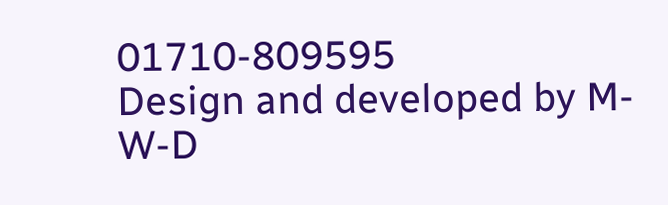01710-809595
Design and developed by M-W-D